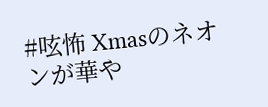#呟怖 Xmasのネオンが華や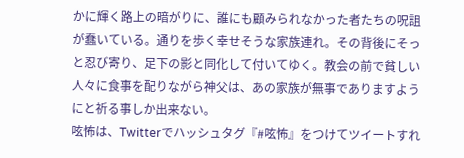かに輝く路上の暗がりに、誰にも顧みられなかった者たちの呪詛が蠢いている。通りを歩く幸せそうな家族連れ。その背後にそっと忍び寄り、足下の影と同化して付いてゆく。教会の前で貧しい人々に食事を配りながら神父は、あの家族が無事でありますようにと祈る事しか出来ない。
呟怖は、Twitterでハッシュタグ『#呟怖』をつけてツイートすれ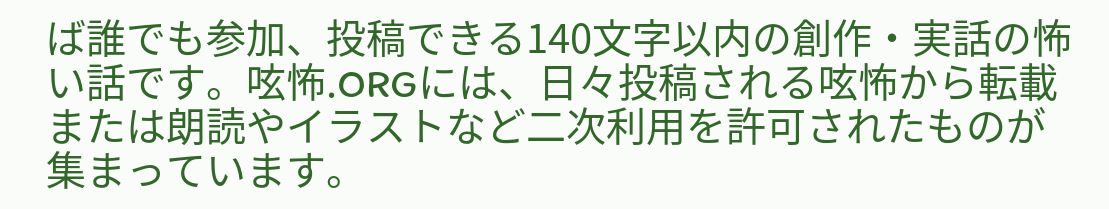ば誰でも参加、投稿できる140文字以内の創作・実話の怖い話です。呟怖.ORGには、日々投稿される呟怖から転載または朗読やイラストなど二次利用を許可されたものが集まっています。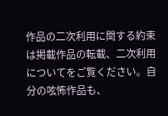作品の二次利用に関する約束は掲載作品の転載、二次利用についてをご覧ください。自分の呟怖作品も、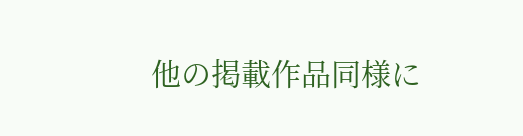他の掲載作品同様に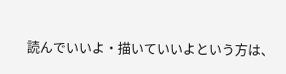読んでいいよ・描いていいよという方は、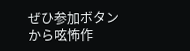ぜひ参加ボタンから呟怖作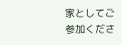家としてご参加くださ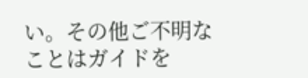い。その他ご不明なことはガイドを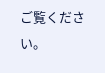ご覧ください。